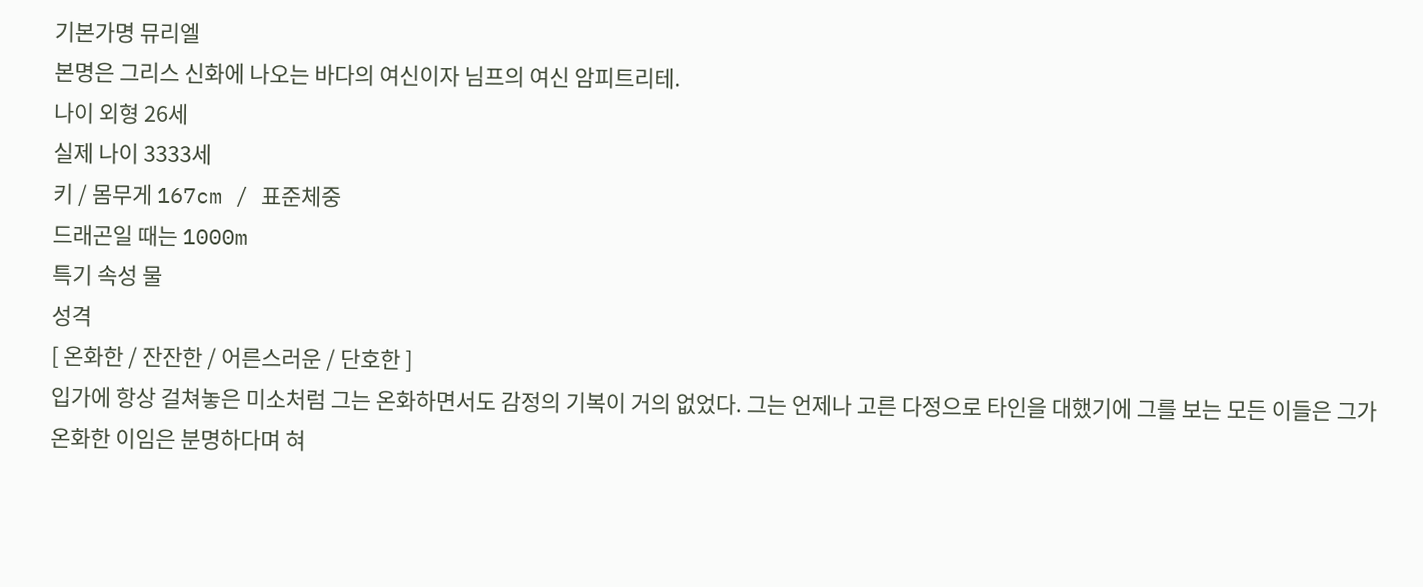기본가명 뮤리엘
본명은 그리스 신화에 나오는 바다의 여신이자 님프의 여신 암피트리테.
나이 외형 26세
실제 나이 3333세
키 / 몸무게 167cm / 표준체중
드래곤일 때는 1000m
특기 속성 물
성격
[ 온화한 / 잔잔한 / 어른스러운 / 단호한 ]
입가에 항상 걸쳐놓은 미소처럼 그는 온화하면서도 감정의 기복이 거의 없었다. 그는 언제나 고른 다정으로 타인을 대했기에 그를 보는 모든 이들은 그가 온화한 이임은 분명하다며 혀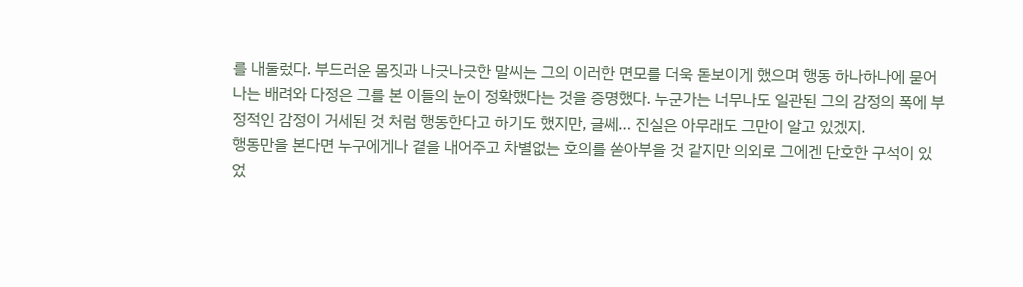를 내둘렀다. 부드러운 몸짓과 나긋나긋한 말씨는 그의 이러한 면모를 더욱 돋보이게 했으며 행동 하나하나에 묻어나는 배려와 다정은 그를 본 이들의 눈이 정확했다는 것을 증명했다. 누군가는 너무나도 일관된 그의 감정의 폭에 부정적인 감정이 거세된 것 처럼 행동한다고 하기도 했지만, 글쎄… 진실은 아무래도 그만이 알고 있겠지.
행동만을 본다면 누구에게나 곁을 내어주고 차별없는 호의를 쏟아부을 것 같지만 의외로 그에겐 단호한 구석이 있었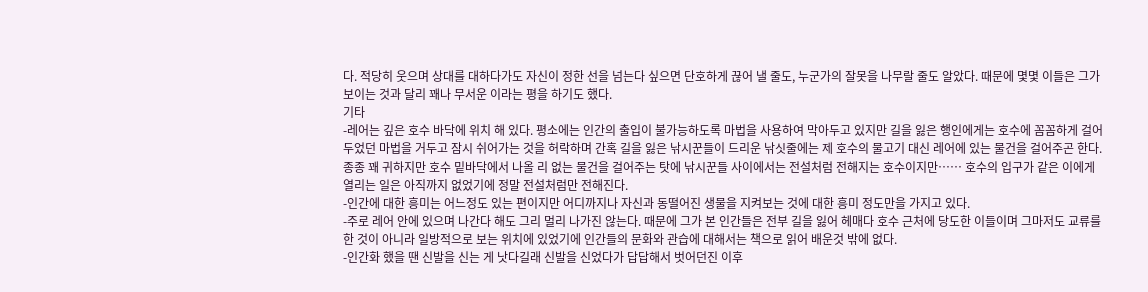다. 적당히 웃으며 상대를 대하다가도 자신이 정한 선을 넘는다 싶으면 단호하게 끊어 낼 줄도, 누군가의 잘못을 나무랄 줄도 알았다. 때문에 몇몇 이들은 그가 보이는 것과 달리 꽤나 무서운 이라는 평을 하기도 했다.
기타
-레어는 깊은 호수 바닥에 위치 해 있다. 평소에는 인간의 출입이 불가능하도록 마법을 사용하여 막아두고 있지만 길을 잃은 행인에게는 호수에 꼼꼼하게 걸어두었던 마법을 거두고 잠시 쉬어가는 것을 허락하며 간혹 길을 잃은 낚시꾼들이 드리운 낚싯줄에는 제 호수의 물고기 대신 레어에 있는 물건을 걸어주곤 한다. 종종 꽤 귀하지만 호수 밑바닥에서 나올 리 없는 물건을 걸어주는 탓에 낚시꾼들 사이에서는 전설처럼 전해지는 호수이지만…… 호수의 입구가 같은 이에게 열리는 일은 아직까지 없었기에 정말 전설처럼만 전해진다.
-인간에 대한 흥미는 어느정도 있는 편이지만 어디까지나 자신과 동떨어진 생물을 지켜보는 것에 대한 흥미 정도만을 가지고 있다.
-주로 레어 안에 있으며 나간다 해도 그리 멀리 나가진 않는다. 때문에 그가 본 인간들은 전부 길을 잃어 헤매다 호수 근처에 당도한 이들이며 그마저도 교류를 한 것이 아니라 일방적으로 보는 위치에 있었기에 인간들의 문화와 관습에 대해서는 책으로 읽어 배운것 밖에 없다.
-인간화 했을 땐 신발을 신는 게 낫다길래 신발을 신었다가 답답해서 벗어던진 이후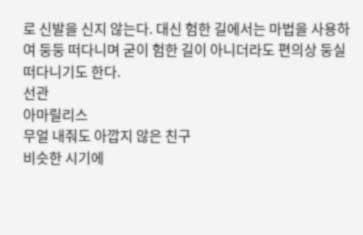로 신발을 신지 않는다. 대신 험한 길에서는 마법을 사용하여 둥둥 떠다니며 굳이 험한 길이 아니더라도 편의상 둥실 떠다니기도 한다.
선관
아마릴리스
무얼 내줘도 아깝지 않은 친구
비슷한 시기에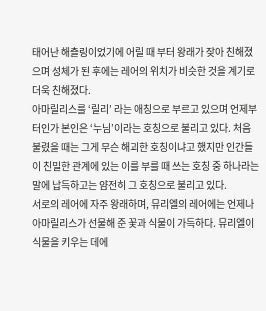태어난 해츨링이었기에 어릴 때 부터 왕래가 잦아 친해졌으며 성체가 된 후에는 레어의 위치가 비슷한 것을 계기로 더욱 친해졌다.
아마릴리스를 ‘릴리’ 라는 애칭으로 부르고 있으며 언제부터인가 본인은 ‘누님’이라는 호칭으로 불리고 있다. 처음 불렸을 때는 그게 무슨 해괴한 호칭이냐고 했지만 인간들이 친밀한 관계에 있는 이를 부를 때 쓰는 호칭 중 하나라는 말에 납득하고는 얌전히 그 호칭으로 불리고 있다.
서로의 레어에 자주 왕래하며, 뮤리엘의 레어에는 언제나 아마릴리스가 선물해 준 꽃과 식물이 가득하다. 뮤리엘이 식물을 키우는 데에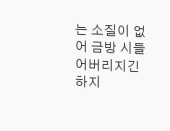는 소질이 없어 금방 시들어버리지긴 하지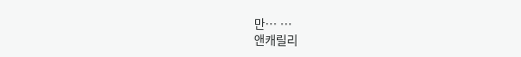만… …
앤캐릴리